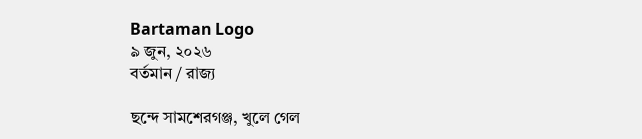Bartaman Logo
৯ জুন, ২০২৬
বর্তমান / রাজ্য

ছন্দে সামশেরগঞ্জ, খুলে গেল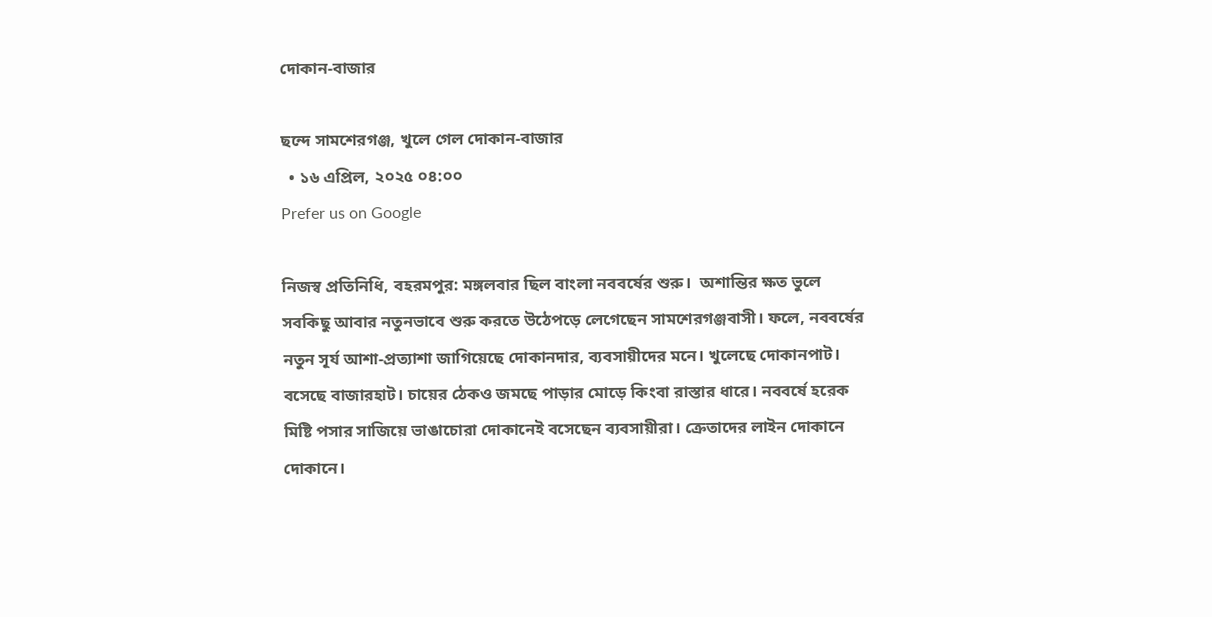দোকান-বাজার

ছন্দে সামশেরগঞ্জ, খুলে গেল দোকান-বাজার
  • ১৬ এপ্রিল, ২০২৫ ০৪:০০
Prefer us on Google

নিজস্ব প্রতিনিধি, বহরমপুর: মঙ্গলবার ছিল বাংলা নববর্ষের শুরু।  অশান্তির ক্ষত ভুলে সবকিছু আবার নতুনভাবে শুরু করতে উঠেপড়ে লেগেছেন সামশেরগঞ্জবাসী। ফলে, নববর্ষের নতুন সূর্য আশা-প্রত্যাশা জাগিয়েছে দোকানদার, ব্যবসায়ীদের মনে। খুলেছে দোকানপাট। বসেছে বাজারহাট। চায়ের ঠেকও জমছে পাড়ার মোড়ে কিংবা রাস্তার ধারে। নববর্ষে হরেক মিষ্টি পসার সাজিয়ে ভাঙাচোরা দোকানেই বসেছেন ব্যবসায়ীরা। ক্রেতাদের লাইন দোকানে দোকানে।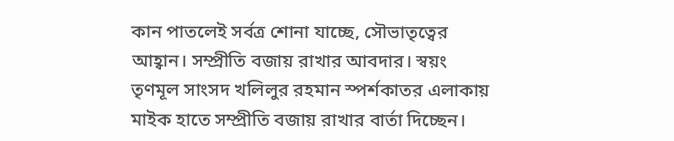কান পাতলেই সর্বত্র শোনা যাচ্ছে, সৌভাতৃত্বের আহ্বান। সম্প্রীতি বজায় রাখার আবদার। স্বয়ং তৃণমূল সাংসদ খলিলুর রহমান স্পর্শকাতর এলাকায় মাইক হাতে সম্প্রীতি বজায় রাখার বার্তা দিচ্ছেন।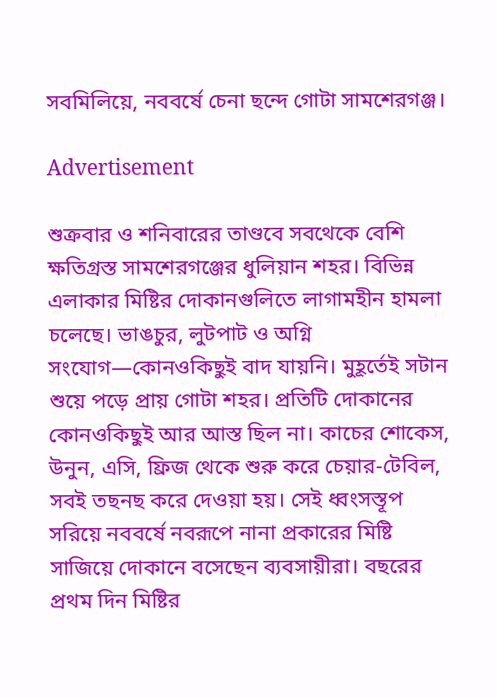সবমিলিয়ে, নববর্ষে চেনা ছন্দে গোটা সামশেরগঞ্জ।

Advertisement

শুক্রবার ও শনিবারের তাণ্ডবে সবথেকে বেশি ক্ষতিগ্রস্ত সামশেরগঞ্জের ধুলিয়ান শহর। বিভিন্ন এলাকার মিষ্টির দোকানগুলিতে লাগামহীন হামলা চলেছে। ভাঙচুর, লুটপাট ও অগ্নি সংযোগ—কোনওকিছুই বাদ যায়নি। মুহূর্তেই সটান শুয়ে পড়ে প্রায় গোটা শহর। প্রতিটি দোকানের কোনওকিছুই আর আস্ত ছিল না। কাচের শোকেস, উনুন, এসি, ফ্রিজ থেকে শুরু করে চেয়ার-টেবিল, সবই তছনছ করে দেওয়া হয়। সেই ধ্বংসস্তূপ সরিয়ে নববর্ষে নবরূপে নানা প্রকারের মিষ্টি সাজিয়ে দোকানে বসেছেন ব্যবসায়ীরা। বছরের প্রথম দিন মিষ্টির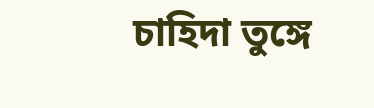চাহিদা তুঙ্গে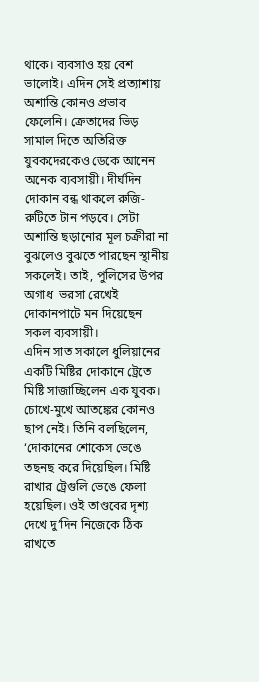থাকে। ব্যবসাও হয় বেশ ভালোই। এদিন সেই প্রত্যাশায় অশান্তি কোনও প্রভাব ফেলেনি। ক্রেতাদের ভিড় সামাল দিতে অতিরিক্ত যুবকদেরকেও ডেকে আনেন অনেক ব্যবসায়ী। দীর্ঘদিন দোকান বন্ধ থাকলে রুজি-রুটিতে টান পড়বে। সেটা অশান্তি ছড়ানোর মূল চক্রীরা না বুঝলেও বুঝতে পারছেন স্থানীয় সকলেই। তাই, পুলিসের উপর অগাধ  ভরসা রেখেই দোকানপাটে মন দিয়েছেন সকল ব্যবসায়ী।
এদিন সাত সকালে ধুলিয়ানের একটি মিষ্টির দোকানে ট্রেতে মিষ্টি সাজাচ্ছিলেন এক যুবক। চোখে-মুখে আতঙ্কের কোনও ছাপ নেই। তিনি বলছিলেন, ‘দোকানের শোকেস ভেঙে তছনছ করে দিয়েছিল। মিষ্টি রাখার ট্রেগুলি ভেঙে ফেলা হয়েছিল। ওই তাণ্ডবের দৃশ্য দেখে দু’দিন নিজেকে ঠিক রাখতে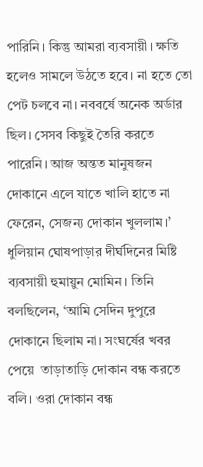পারিনি। কিন্তু আমরা ব্যবসায়ী। ক্ষতি হলেও সামলে উঠতে হবে। না হতে তো পেট চলবে না। নববর্ষে অনেক অর্ডার ছিল। সেসব কিছুই তৈরি করতে পারেনি। আজ অন্তত মানুষজন দোকানে এলে যাতে খালি হাতে না ফেরেন, সেজন্য দোকান খুললাম।’
ধুলিয়ান ঘোষপাড়ার দীর্ঘদিনের মিষ্টি ব্যবসায়ী হুমায়ুন মোমিন। তিনি বলছিলেন, ‘আমি সেদিন দুপুরে দোকানে ছিলাম না। সংঘর্ষের খবর পেয়ে  তাড়াতাড়ি দোকান বন্ধ করতে বলি। ওরা দোকান বন্ধ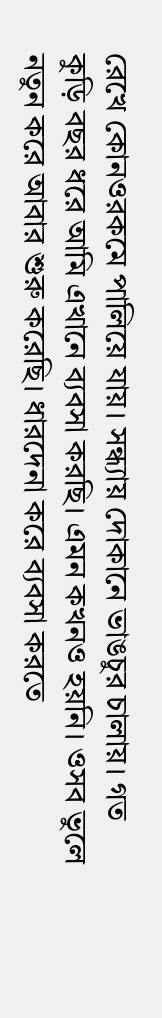রেখে কোনওরকমে পালিয়ে যায়। সন্ধ্যায় দোকানে ভাঙচুর চালায়। গত কুড়ি বছর ধরে আমি এখানে ব্যবসা করছি। এমন কখনও হয়নি। ওসব ভুলে নতুন করে আবার শুরু করেছি। ধারদেনা করে ব্যবসা করতে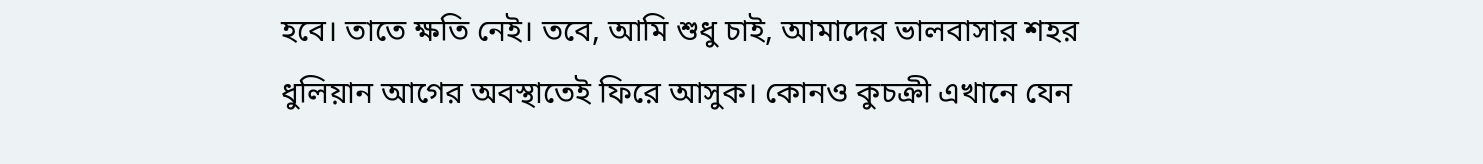হবে। তাতে ক্ষতি নেই। তবে, আমি শুধু চাই, আমাদের ভালবাসার শহর ধুলিয়ান আগের অবস্থাতেই ফিরে আসুক। কোনও কুচক্রী এখানে যেন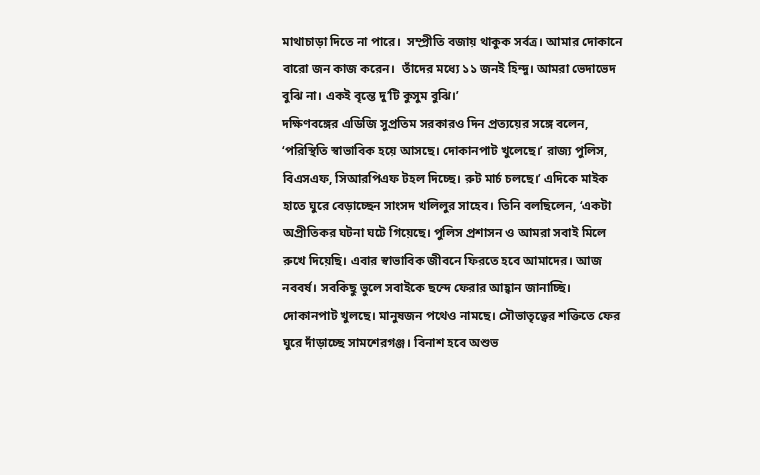মাথাচাড়া দিতে না পারে।  সম্প্রীতি বজায় থাকুক সর্বত্র। আমার দোকানে বারো জন কাজ করেন।  তাঁদের মধ্যে ১১ জনই হিন্দু। আমরা ভেদাভেদ বুঝি না। একই বৃন্তে দু’টি কুসুম বুঝি।’
দক্ষিণবঙ্গের এডিজি সুপ্রতিম সরকারও দিন প্রত্যয়ের সঙ্গে বলেন, ‘পরিস্থিতি স্বাভাবিক হয়ে আসছে। দোকানপাট খুলেছে।’ রাজ্য পুলিস, বিএসএফ, সিআরপিএফ টহল দিচ্ছে। রুট মার্চ চলছে।’ এদিকে মাইক হাতে ঘুরে বেড়াচ্ছেন সাংসদ খলিলুর সাহেব। তিনি বলছিলেন, ‘একটা অপ্রীতিকর ঘটনা ঘটে গিয়েছে। পুলিস প্রশাসন ও আমরা সবাই মিলে রুখে দিয়েছি। এবার স্বাভাবিক জীবনে ফিরতে হবে আমাদের। আজ নববর্ষ। সবকিছু ভুলে সবাইকে ছন্দে ফেরার আহ্বান জানাচ্ছি। দোকানপাট খুলছে। মানুষজন পথেও নামছে। সৌভাতৃত্বের শক্তিতে ফের ঘুরে দাঁড়াচ্ছে সামশেরগঞ্জ। বিনাশ হবে অশুভ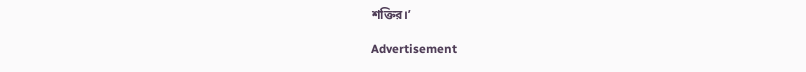শক্তির।’

Advertisement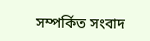সম্পর্কিত সংবাদ